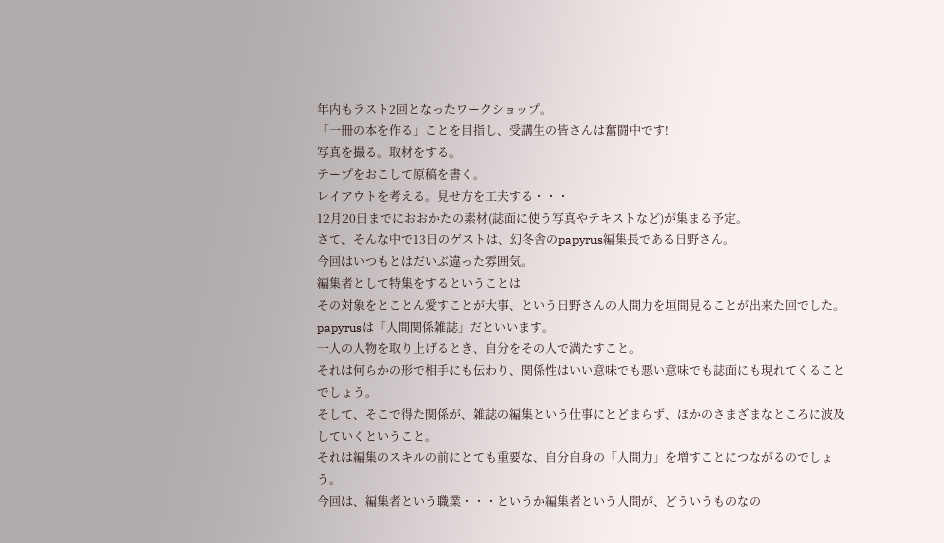年内もラスト2回となったワークショップ。
「一冊の本を作る」ことを目指し、受講生の皆さんは奮闘中です!
写真を撮る。取材をする。
テープをおこして原稿を書く。
レイアウトを考える。見せ方を工夫する・・・
12月20日までにおおかたの素材(誌面に使う写真やテキストなど)が集まる予定。
さて、そんな中で13日のゲストは、幻冬舎のpapyrus編集長である日野さん。
今回はいつもとはだいぶ違った雰囲気。
編集者として特集をするということは
その対象をとことん愛すことが大事、という日野さんの人間力を垣間見ることが出来た回でした。
papyrusは「人間関係雑誌」だといいます。
一人の人物を取り上げるとき、自分をその人で満たすこと。
それは何らかの形で相手にも伝わり、関係性はいい意味でも悪い意味でも誌面にも現れてくることでしょう。
そして、そこで得た関係が、雑誌の編集という仕事にとどまらず、ほかのさまざまなところに波及していくということ。
それは編集のスキルの前にとても重要な、自分自身の「人間力」を増すことにつながるのでしょう。
今回は、編集者という職業・・・というか編集者という人間が、どういうものなの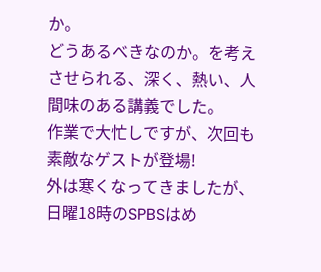か。
どうあるべきなのか。を考えさせられる、深く、熱い、人間味のある講義でした。
作業で大忙しですが、次回も素敵なゲストが登場!
外は寒くなってきましたが、日曜18時のSPBSはめ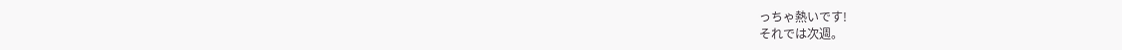っちゃ熱いです!
それでは次週。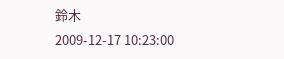鈴木
2009-12-17 10:23:00